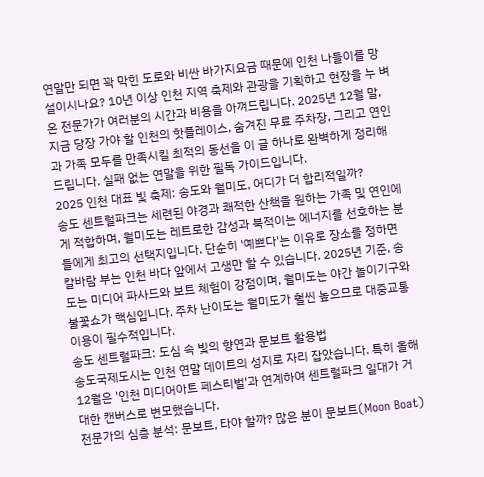연말만 되면 꽉 막힌 도로와 비싼 바가지요금 때문에 인천 나들이를 망설이시나요? 10년 이상 인천 지역 축제와 관광을 기획하고 현장을 누 벼온 전문가가 여러분의 시간과 비용을 아껴드립니다. 2025년 12월 말, 지금 당장 가야 할 인천의 핫플레이스, 숨겨진 무료 주차장, 그리고 연인과 가족 모두를 만족시킬 최적의 동선을 이 글 하나로 완벽하게 정리해 드립니다. 실패 없는 연말을 위한 필독 가이드입니다.
2025 인천 대표 빛 축제: 송도와 월미도, 어디가 더 합리적일까?
송도 센트럴파크는 세련된 야경과 쾌적한 산책을 원하는 가족 및 연인에게 적합하며, 월미도는 레트로한 감성과 북적이는 에너지를 선호하는 분들에게 최고의 선택지입니다. 단순히 '예쁘다'는 이유로 장소를 정하면 칼바람 부는 인천 바다 앞에서 고생만 할 수 있습니다. 2025년 기준, 송도는 미디어 파사드와 보트 체험이 강점이며, 월미도는 야간 놀이기구와 불꽃쇼가 핵심입니다. 주차 난이도는 월미도가 훨씬 높으므로 대중교통 이용이 필수적입니다.
송도 센트럴파크: 도심 속 빛의 향연과 문보트 활용법
송도국제도시는 인천 연말 데이트의 성지로 자리 잡았습니다. 특히 올해 12월은 '인천 미디어아트 페스티벌'과 연계하여 센트럴파크 일대가 거대한 캔버스로 변모했습니다.
전문가의 심층 분석: 문보트, 타야 할까? 많은 분이 문보트(Moon Boat)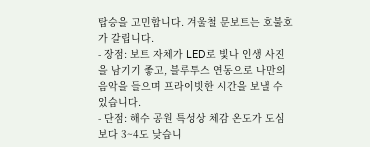탑승을 고민합니다. 겨울철 문보트는 호불호가 갈립니다.
- 장점: 보트 자체가 LED로 빛나 인생 사진을 남기기 좋고, 블루투스 연동으로 나만의 음악을 들으며 프라이빗한 시간을 보낼 수 있습니다.
- 단점: 해수 공원 특성상 체감 온도가 도심보다 3~4도 낮습니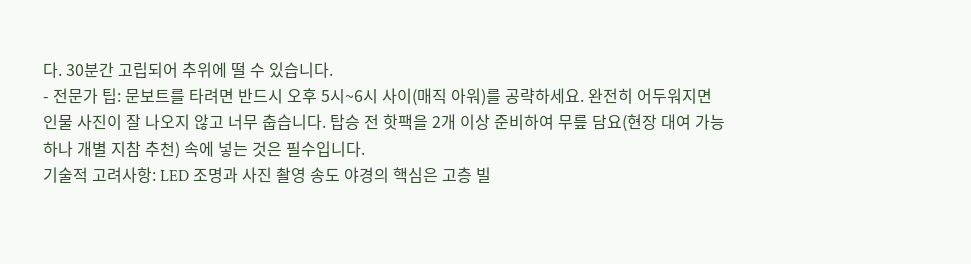다. 30분간 고립되어 추위에 떨 수 있습니다.
- 전문가 팁: 문보트를 타려면 반드시 오후 5시~6시 사이(매직 아워)를 공략하세요. 완전히 어두워지면 인물 사진이 잘 나오지 않고 너무 춥습니다. 탑승 전 핫팩을 2개 이상 준비하여 무릎 담요(현장 대여 가능하나 개별 지참 추천) 속에 넣는 것은 필수입니다.
기술적 고려사항: LED 조명과 사진 촬영 송도 야경의 핵심은 고층 빌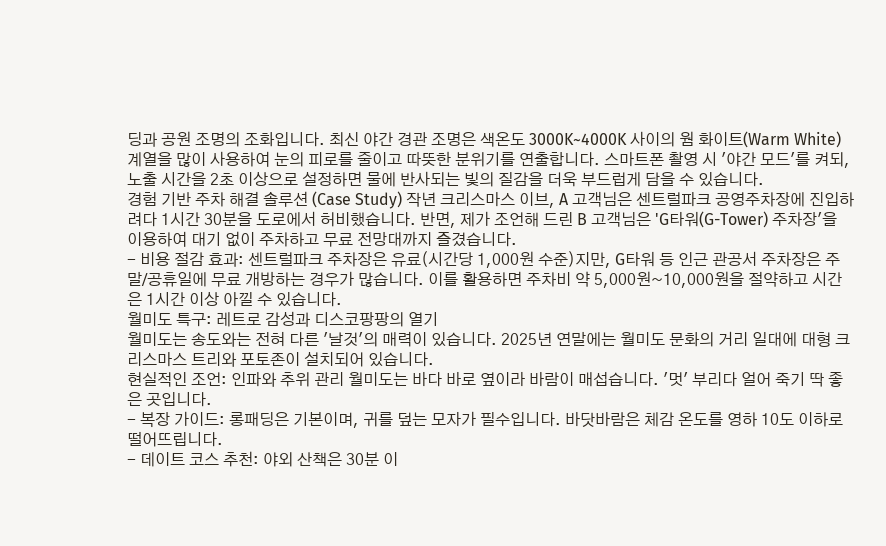딩과 공원 조명의 조화입니다. 최신 야간 경관 조명은 색온도 3000K~4000K 사이의 웜 화이트(Warm White) 계열을 많이 사용하여 눈의 피로를 줄이고 따뜻한 분위기를 연출합니다. 스마트폰 촬영 시 '야간 모드'를 켜되, 노출 시간을 2초 이상으로 설정하면 물에 반사되는 빛의 질감을 더욱 부드럽게 담을 수 있습니다.
경험 기반 주차 해결 솔루션 (Case Study) 작년 크리스마스 이브, A 고객님은 센트럴파크 공영주차장에 진입하려다 1시간 30분을 도로에서 허비했습니다. 반면, 제가 조언해 드린 B 고객님은 'G타워(G-Tower) 주차장'을 이용하여 대기 없이 주차하고 무료 전망대까지 즐겼습니다.
- 비용 절감 효과: 센트럴파크 주차장은 유료(시간당 1,000원 수준)지만, G타워 등 인근 관공서 주차장은 주말/공휴일에 무료 개방하는 경우가 많습니다. 이를 활용하면 주차비 약 5,000원~10,000원을 절약하고 시간은 1시간 이상 아낄 수 있습니다.
월미도 특구: 레트로 감성과 디스코팡팡의 열기
월미도는 송도와는 전혀 다른 '날것'의 매력이 있습니다. 2025년 연말에는 월미도 문화의 거리 일대에 대형 크리스마스 트리와 포토존이 설치되어 있습니다.
현실적인 조언: 인파와 추위 관리 월미도는 바다 바로 옆이라 바람이 매섭습니다. '멋' 부리다 얼어 죽기 딱 좋은 곳입니다.
- 복장 가이드: 롱패딩은 기본이며, 귀를 덮는 모자가 필수입니다. 바닷바람은 체감 온도를 영하 10도 이하로 떨어뜨립니다.
- 데이트 코스 추천: 야외 산책은 30분 이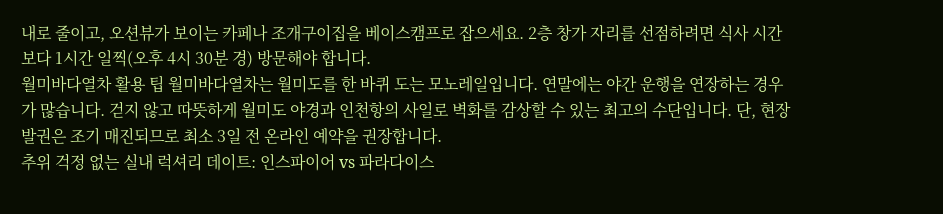내로 줄이고, 오션뷰가 보이는 카페나 조개구이집을 베이스캠프로 잡으세요. 2층 창가 자리를 선점하려면 식사 시간보다 1시간 일찍(오후 4시 30분 경) 방문해야 합니다.
월미바다열차 활용 팁 월미바다열차는 월미도를 한 바퀴 도는 모노레일입니다. 연말에는 야간 운행을 연장하는 경우가 많습니다. 걷지 않고 따뜻하게 월미도 야경과 인천항의 사일로 벽화를 감상할 수 있는 최고의 수단입니다. 단, 현장 발권은 조기 매진되므로 최소 3일 전 온라인 예약을 권장합니다.
추위 걱정 없는 실내 럭셔리 데이트: 인스파이어 vs 파라다이스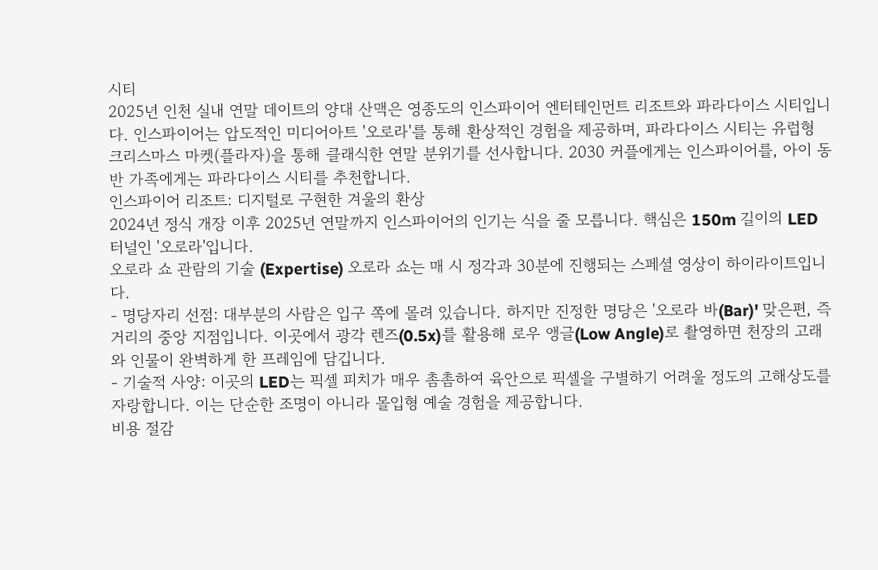시티
2025년 인천 실내 연말 데이트의 양대 산맥은 영종도의 인스파이어 엔터테인먼트 리조트와 파라다이스 시티입니다. 인스파이어는 압도적인 미디어아트 '오로라'를 통해 환상적인 경험을 제공하며, 파라다이스 시티는 유럽형 크리스마스 마켓(플라자)을 통해 클래식한 연말 분위기를 선사합니다. 2030 커플에게는 인스파이어를, 아이 동반 가족에게는 파라다이스 시티를 추천합니다.
인스파이어 리조트: 디지털로 구현한 겨울의 환상
2024년 정식 개장 이후 2025년 연말까지 인스파이어의 인기는 식을 줄 모릅니다. 핵심은 150m 길이의 LED 터널인 '오로라'입니다.
오로라 쇼 관람의 기술 (Expertise) 오로라 쇼는 매 시 정각과 30분에 진행되는 스페셜 영상이 하이라이트입니다.
- 명당자리 선점: 대부분의 사람은 입구 쪽에 몰려 있습니다. 하지만 진정한 명당은 '오로라 바(Bar)' 맞은편, 즉 거리의 중앙 지점입니다. 이곳에서 광각 렌즈(0.5x)를 활용해 로우 앵글(Low Angle)로 촬영하면 천장의 고래와 인물이 완벽하게 한 프레임에 담깁니다.
- 기술적 사양: 이곳의 LED는 픽셀 피치가 매우 촘촘하여 육안으로 픽셀을 구별하기 어려울 정도의 고해상도를 자랑합니다. 이는 단순한 조명이 아니라 몰입형 예술 경험을 제공합니다.
비용 절감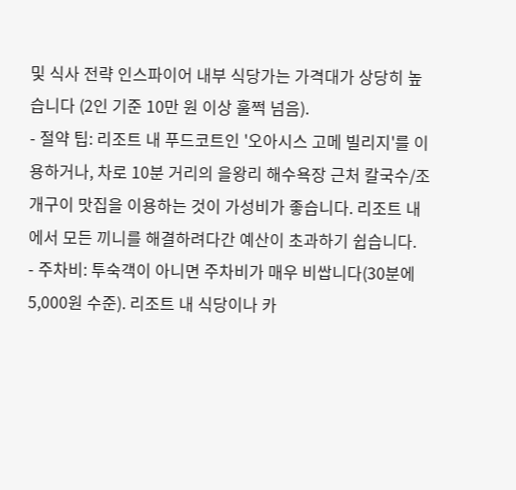및 식사 전략 인스파이어 내부 식당가는 가격대가 상당히 높습니다 (2인 기준 10만 원 이상 훌쩍 넘음).
- 절약 팁: 리조트 내 푸드코트인 '오아시스 고메 빌리지'를 이용하거나, 차로 10분 거리의 을왕리 해수욕장 근처 칼국수/조개구이 맛집을 이용하는 것이 가성비가 좋습니다. 리조트 내에서 모든 끼니를 해결하려다간 예산이 초과하기 쉽습니다.
- 주차비: 투숙객이 아니면 주차비가 매우 비쌉니다(30분에 5,000원 수준). 리조트 내 식당이나 카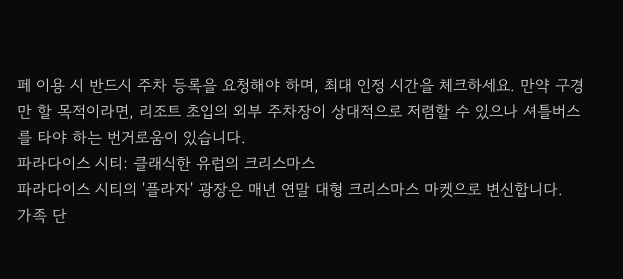페 이용 시 반드시 주차 등록을 요청해야 하며, 최대 인정 시간을 체크하세요. 만약 구경만 할 목적이라면, 리조트 초입의 외부 주차장이 상대적으로 저렴할 수 있으나 셔틀버스를 타야 하는 번거로움이 있습니다.
파라다이스 시티: 클래식한 유럽의 크리스마스
파라다이스 시티의 '플라자' 광장은 매년 연말 대형 크리스마스 마켓으로 변신합니다.
가족 단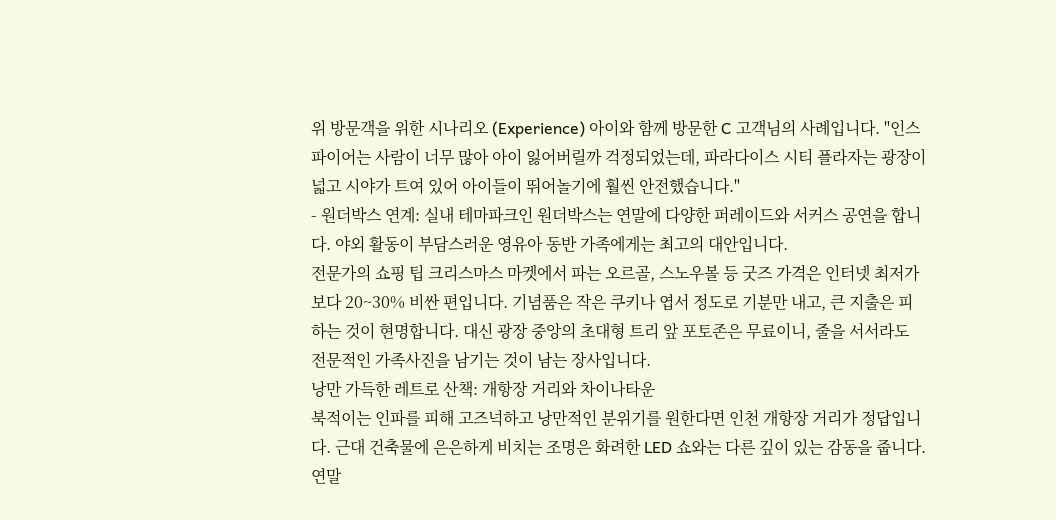위 방문객을 위한 시나리오 (Experience) 아이와 함께 방문한 C 고객님의 사례입니다. "인스파이어는 사람이 너무 많아 아이 잃어버릴까 걱정되었는데, 파라다이스 시티 플라자는 광장이 넓고 시야가 트여 있어 아이들이 뛰어놀기에 훨씬 안전했습니다."
- 원더박스 연계: 실내 테마파크인 원더박스는 연말에 다양한 퍼레이드와 서커스 공연을 합니다. 야외 활동이 부담스러운 영유아 동반 가족에게는 최고의 대안입니다.
전문가의 쇼핑 팁 크리스마스 마켓에서 파는 오르골, 스노우볼 등 굿즈 가격은 인터넷 최저가보다 20~30% 비싼 편입니다. 기념품은 작은 쿠키나 엽서 정도로 기분만 내고, 큰 지출은 피하는 것이 현명합니다. 대신 광장 중앙의 초대형 트리 앞 포토존은 무료이니, 줄을 서서라도 전문적인 가족사진을 남기는 것이 남는 장사입니다.
낭만 가득한 레트로 산책: 개항장 거리와 차이나타운
북적이는 인파를 피해 고즈넉하고 낭만적인 분위기를 원한다면 인천 개항장 거리가 정답입니다. 근대 건축물에 은은하게 비치는 조명은 화려한 LED 쇼와는 다른 깊이 있는 감동을 줍니다. 연말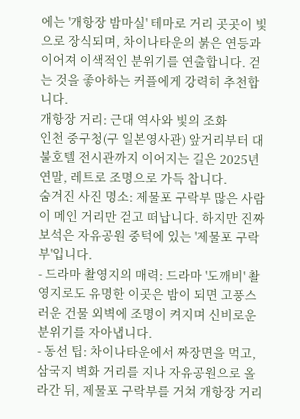에는 '개항장 밤마실' 테마로 거리 곳곳이 빛으로 장식되며, 차이나타운의 붉은 연등과 이어져 이색적인 분위기를 연출합니다. 걷는 것을 좋아하는 커플에게 강력히 추천합니다.
개항장 거리: 근대 역사와 빛의 조화
인천 중구청(구 일본영사관) 앞거리부터 대불호텔 전시관까지 이어지는 길은 2025년 연말, 레트로 조명으로 가득 찹니다.
숨겨진 사진 명소: 제물포 구락부 많은 사람이 메인 거리만 걷고 떠납니다. 하지만 진짜 보석은 자유공원 중턱에 있는 '제물포 구락부'입니다.
- 드라마 촬영지의 매력: 드라마 '도깨비' 촬영지로도 유명한 이곳은 밤이 되면 고풍스러운 건물 외벽에 조명이 켜지며 신비로운 분위기를 자아냅니다.
- 동선 팁: 차이나타운에서 짜장면을 먹고, 삼국지 벽화 거리를 지나 자유공원으로 올라간 뒤, 제물포 구락부를 거쳐 개항장 거리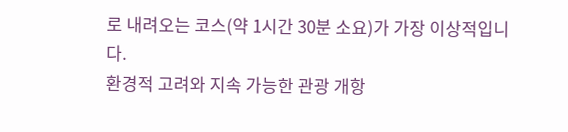로 내려오는 코스(약 1시간 30분 소요)가 가장 이상적입니다.
환경적 고려와 지속 가능한 관광 개항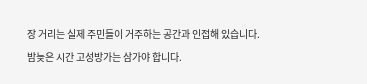장 거리는 실제 주민들이 거주하는 공간과 인접해 있습니다. 밤늦은 시간 고성방가는 삼가야 합니다.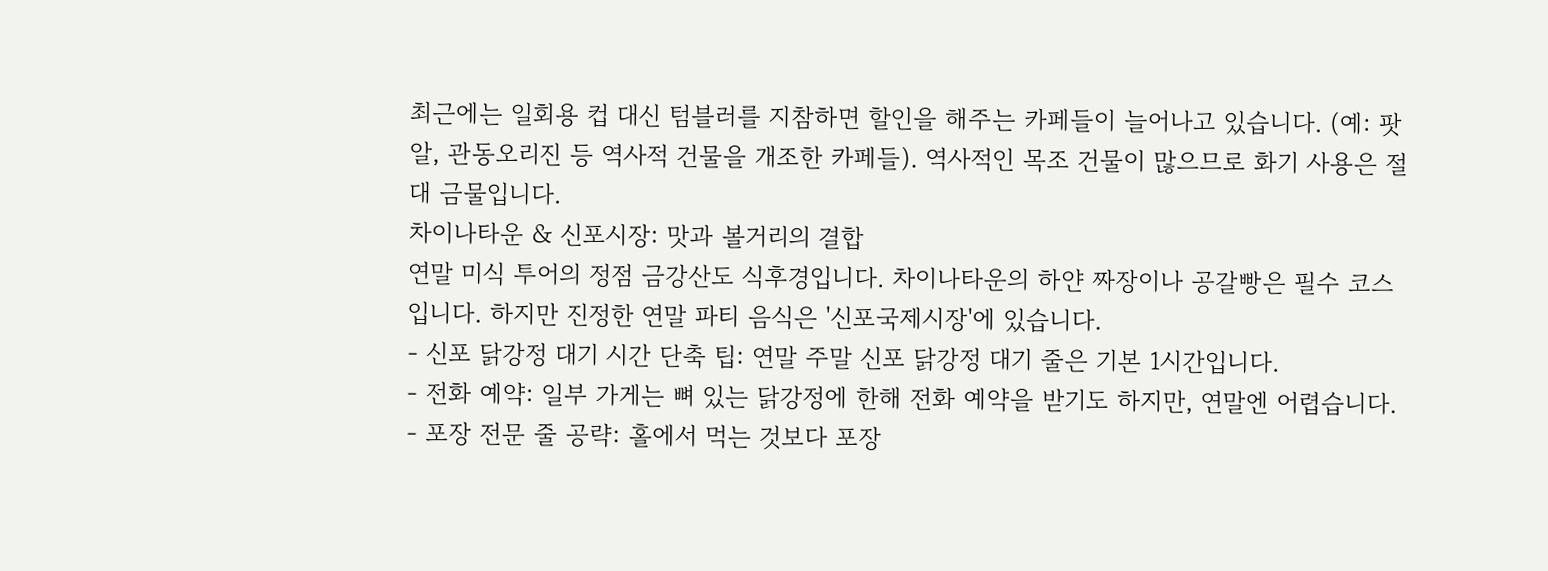최근에는 일회용 컵 대신 텀블러를 지참하면 할인을 해주는 카페들이 늘어나고 있습니다. (예: 팟알, 관동오리진 등 역사적 건물을 개조한 카페들). 역사적인 목조 건물이 많으므로 화기 사용은 절대 금물입니다.
차이나타운 & 신포시장: 맛과 볼거리의 결합
연말 미식 투어의 정점 금강산도 식후경입니다. 차이나타운의 하얀 짜장이나 공갈빵은 필수 코스입니다. 하지만 진정한 연말 파티 음식은 '신포국제시장'에 있습니다.
- 신포 닭강정 대기 시간 단축 팁: 연말 주말 신포 닭강정 대기 줄은 기본 1시간입니다.
- 전화 예약: 일부 가게는 뼈 있는 닭강정에 한해 전화 예약을 받기도 하지만, 연말엔 어렵습니다.
- 포장 전문 줄 공략: 홀에서 먹는 것보다 포장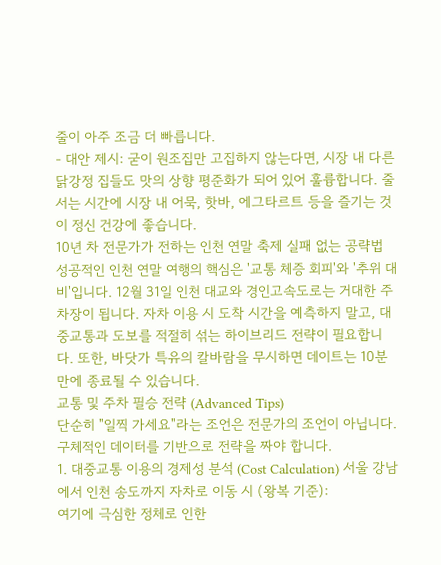줄이 아주 조금 더 빠릅니다.
- 대안 제시: 굳이 원조집만 고집하지 않는다면, 시장 내 다른 닭강정 집들도 맛의 상향 평준화가 되어 있어 훌륭합니다. 줄 서는 시간에 시장 내 어묵, 핫바, 에그타르트 등을 즐기는 것이 정신 건강에 좋습니다.
10년 차 전문가가 전하는 인천 연말 축제 실패 없는 공략법
성공적인 인천 연말 여행의 핵심은 '교통 체증 회피'와 '추위 대비'입니다. 12월 31일 인천 대교와 경인고속도로는 거대한 주차장이 됩니다. 자차 이용 시 도착 시간을 예측하지 말고, 대중교통과 도보를 적절히 섞는 하이브리드 전략이 필요합니다. 또한, 바닷가 특유의 칼바람을 무시하면 데이트는 10분 만에 종료될 수 있습니다.
교통 및 주차 필승 전략 (Advanced Tips)
단순히 "일찍 가세요"라는 조언은 전문가의 조언이 아닙니다. 구체적인 데이터를 기반으로 전략을 짜야 합니다.
1. 대중교통 이용의 경제성 분석 (Cost Calculation) 서울 강남에서 인천 송도까지 자차로 이동 시 (왕복 기준):
여기에 극심한 정체로 인한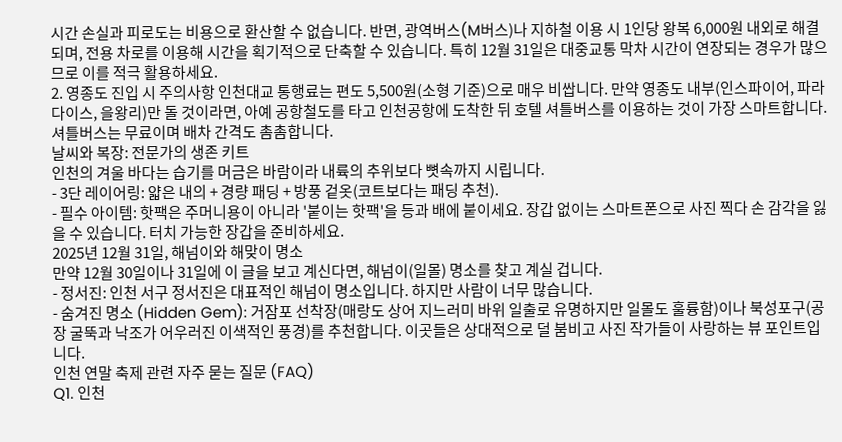시간 손실과 피로도는 비용으로 환산할 수 없습니다. 반면, 광역버스(M버스)나 지하철 이용 시 1인당 왕복 6,000원 내외로 해결되며, 전용 차로를 이용해 시간을 획기적으로 단축할 수 있습니다. 특히 12월 31일은 대중교통 막차 시간이 연장되는 경우가 많으므로 이를 적극 활용하세요.
2. 영종도 진입 시 주의사항 인천대교 통행료는 편도 5,500원(소형 기준)으로 매우 비쌉니다. 만약 영종도 내부(인스파이어, 파라다이스, 을왕리)만 돌 것이라면, 아예 공항철도를 타고 인천공항에 도착한 뒤 호텔 셔틀버스를 이용하는 것이 가장 스마트합니다. 셔틀버스는 무료이며 배차 간격도 촘촘합니다.
날씨와 복장: 전문가의 생존 키트
인천의 겨울 바다는 습기를 머금은 바람이라 내륙의 추위보다 뼛속까지 시립니다.
- 3단 레이어링: 얇은 내의 + 경량 패딩 + 방풍 겉옷(코트보다는 패딩 추천).
- 필수 아이템: 핫팩은 주머니용이 아니라 '붙이는 핫팩'을 등과 배에 붙이세요. 장갑 없이는 스마트폰으로 사진 찍다 손 감각을 잃을 수 있습니다. 터치 가능한 장갑을 준비하세요.
2025년 12월 31일, 해넘이와 해맞이 명소
만약 12월 30일이나 31일에 이 글을 보고 계신다면, 해넘이(일몰) 명소를 찾고 계실 겁니다.
- 정서진: 인천 서구 정서진은 대표적인 해넘이 명소입니다. 하지만 사람이 너무 많습니다.
- 숨겨진 명소 (Hidden Gem): 거잠포 선착장(매랑도 상어 지느러미 바위 일출로 유명하지만 일몰도 훌륭함)이나 북성포구(공장 굴뚝과 낙조가 어우러진 이색적인 풍경)를 추천합니다. 이곳들은 상대적으로 덜 붐비고 사진 작가들이 사랑하는 뷰 포인트입니다.
인천 연말 축제 관련 자주 묻는 질문 (FAQ)
Q1. 인천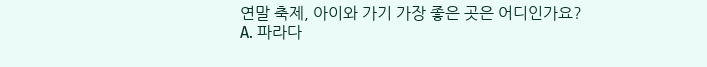연말 축제, 아이와 가기 가장 좋은 곳은 어디인가요?
A. 파라다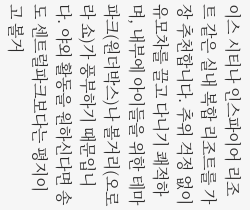이스 시티나 인스파이어 리조트 같은 실내 복합 리조트를 가장 추천합니다. 추위 걱정 없이 유모차를 끌고 다니기 쾌적하며, 내부에 아이들을 위한 테마파크(원더박스)나 볼거리(오로라 쇼)가 풍부하기 때문입니다. 야외 활동을 원하신다면 송도 센트럴파크보다는 평지이고 볼거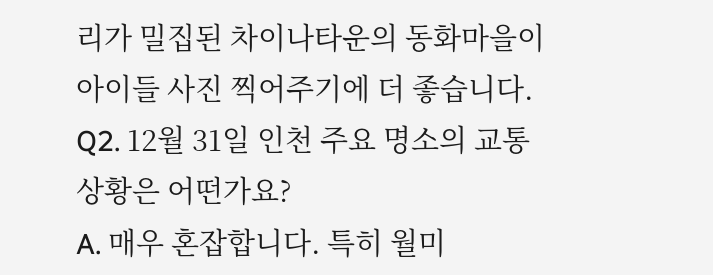리가 밀집된 차이나타운의 동화마을이 아이들 사진 찍어주기에 더 좋습니다.
Q2. 12월 31일 인천 주요 명소의 교통 상황은 어떤가요?
A. 매우 혼잡합니다. 특히 월미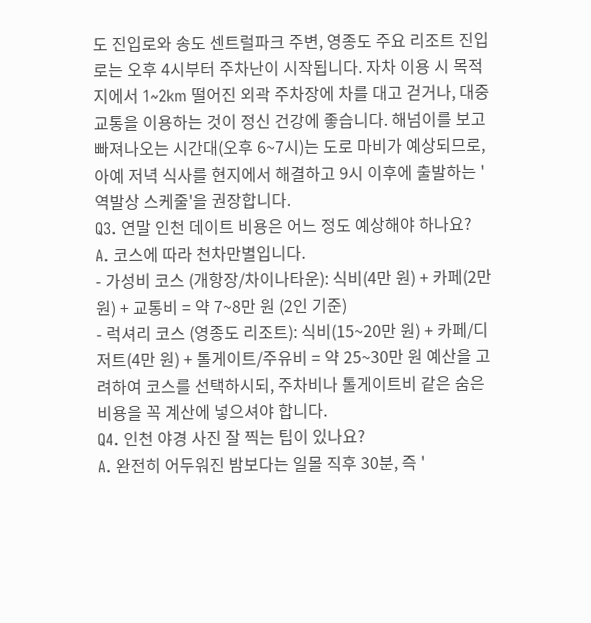도 진입로와 송도 센트럴파크 주변, 영종도 주요 리조트 진입로는 오후 4시부터 주차난이 시작됩니다. 자차 이용 시 목적지에서 1~2km 떨어진 외곽 주차장에 차를 대고 걷거나, 대중교통을 이용하는 것이 정신 건강에 좋습니다. 해넘이를 보고 빠져나오는 시간대(오후 6~7시)는 도로 마비가 예상되므로, 아예 저녁 식사를 현지에서 해결하고 9시 이후에 출발하는 '역발상 스케줄'을 권장합니다.
Q3. 연말 인천 데이트 비용은 어느 정도 예상해야 하나요?
A. 코스에 따라 천차만별입니다.
- 가성비 코스 (개항장/차이나타운): 식비(4만 원) + 카페(2만 원) + 교통비 = 약 7~8만 원 (2인 기준)
- 럭셔리 코스 (영종도 리조트): 식비(15~20만 원) + 카페/디저트(4만 원) + 톨게이트/주유비 = 약 25~30만 원 예산을 고려하여 코스를 선택하시되, 주차비나 톨게이트비 같은 숨은 비용을 꼭 계산에 넣으셔야 합니다.
Q4. 인천 야경 사진 잘 찍는 팁이 있나요?
A. 완전히 어두워진 밤보다는 일몰 직후 30분, 즉 '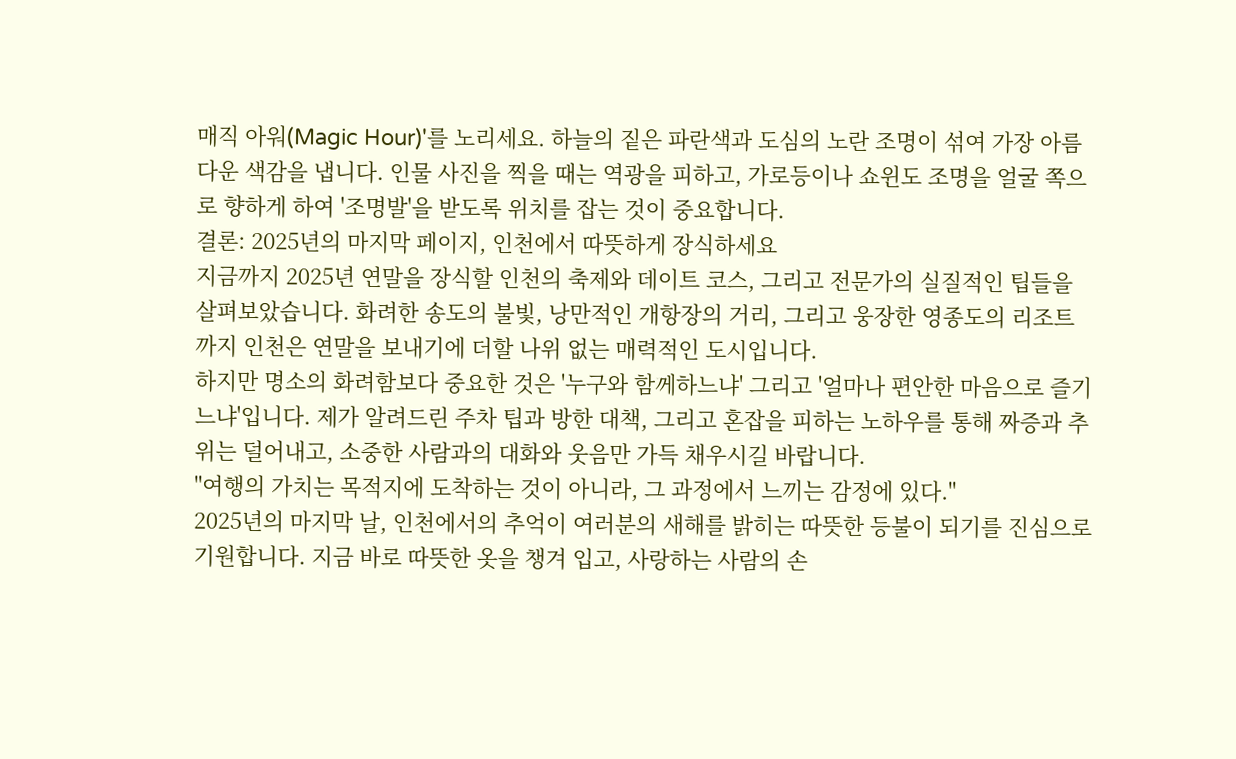매직 아워(Magic Hour)'를 노리세요. 하늘의 짙은 파란색과 도심의 노란 조명이 섞여 가장 아름다운 색감을 냅니다. 인물 사진을 찍을 때는 역광을 피하고, 가로등이나 쇼윈도 조명을 얼굴 쪽으로 향하게 하여 '조명발'을 받도록 위치를 잡는 것이 중요합니다.
결론: 2025년의 마지막 페이지, 인천에서 따뜻하게 장식하세요
지금까지 2025년 연말을 장식할 인천의 축제와 데이트 코스, 그리고 전문가의 실질적인 팁들을 살펴보았습니다. 화려한 송도의 불빛, 낭만적인 개항장의 거리, 그리고 웅장한 영종도의 리조트까지 인천은 연말을 보내기에 더할 나위 없는 매력적인 도시입니다.
하지만 명소의 화려함보다 중요한 것은 '누구와 함께하느냐' 그리고 '얼마나 편안한 마음으로 즐기느냐'입니다. 제가 알려드린 주차 팁과 방한 대책, 그리고 혼잡을 피하는 노하우를 통해 짜증과 추위는 덜어내고, 소중한 사람과의 대화와 웃음만 가득 채우시길 바랍니다.
"여행의 가치는 목적지에 도착하는 것이 아니라, 그 과정에서 느끼는 감정에 있다."
2025년의 마지막 날, 인천에서의 추억이 여러분의 새해를 밝히는 따뜻한 등불이 되기를 진심으로 기원합니다. 지금 바로 따뜻한 옷을 챙겨 입고, 사랑하는 사람의 손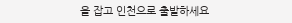을 잡고 인천으로 출발하세요